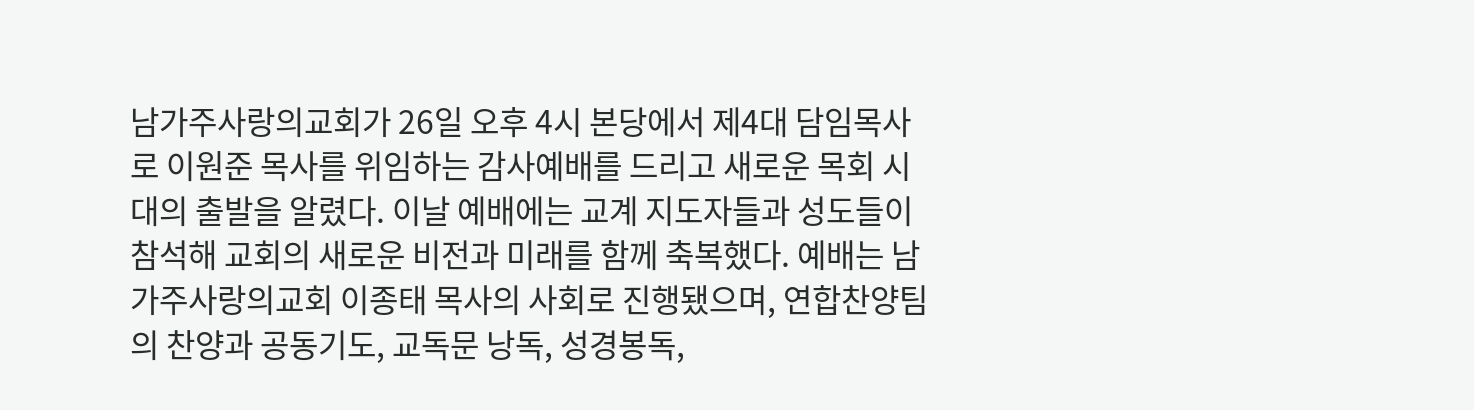남가주사랑의교회가 26일 오후 4시 본당에서 제4대 담임목사로 이원준 목사를 위임하는 감사예배를 드리고 새로운 목회 시대의 출발을 알렸다. 이날 예배에는 교계 지도자들과 성도들이 참석해 교회의 새로운 비전과 미래를 함께 축복했다. 예배는 남가주사랑의교회 이종태 목사의 사회로 진행됐으며, 연합찬양팀의 찬양과 공동기도, 교독문 낭독, 성경봉독,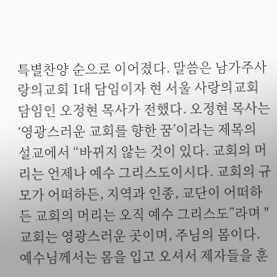특별찬양 순으로 이어졌다. 말씀은 남가주사랑의교회 1대 담임이자 현 서울 사랑의교회 담임인 오정현 목사가 전했다. 오정현 목사는 ‘영광스러운 교회를 향한 꿈’이라는 제목의 설교에서 “바뀌지 않는 것이 있다. 교회의 머리는 언제나 예수 그리스도이시다. 교회의 규모가 어떠하든, 지역과 인종, 교단이 어떠하든 교회의 머리는 오직 예수 그리스도”라며 "교회는 영광스러운 곳이며, 주님의 몸이다. 예수님께서는 몸을 입고 오셔서 제자들을 훈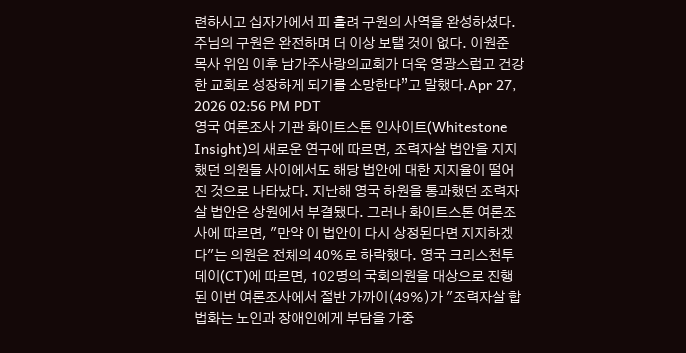련하시고 십자가에서 피 흘려 구원의 사역을 완성하셨다. 주님의 구원은 완전하며 더 이상 보탤 것이 없다. 이원준 목사 위임 이후 남가주사랑의교회가 더욱 영광스럽고 건강한 교회로 성장하게 되기를 소망한다”고 말했다.Apr 27, 2026 02:56 PM PDT
영국 여론조사 기관 화이트스톤 인사이트(Whitestone Insight)의 새로운 연구에 따르면, 조력자살 법안을 지지했던 의원들 사이에서도 해당 법안에 대한 지지율이 떨어진 것으로 나타났다. 지난해 영국 하원을 통과했던 조력자살 법안은 상원에서 부결됐다. 그러나 화이트스톤 여론조사에 따르면, "만약 이 법안이 다시 상정된다면 지지하겠다"는 의원은 전체의 40%로 하락했다. 영국 크리스천투데이(CT)에 따르면, 102명의 국회의원을 대상으로 진행된 이번 여론조사에서 절반 가까이(49%)가 "조력자살 합법화는 노인과 장애인에게 부담을 가중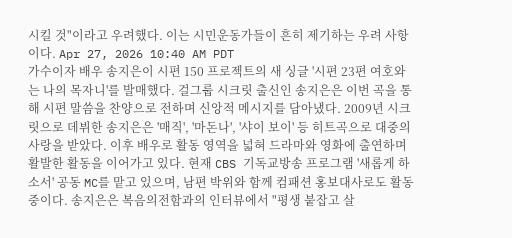시킬 것"이라고 우려했다. 이는 시민운동가들이 흔히 제기하는 우려 사항이다. Apr 27, 2026 10:40 AM PDT
가수이자 배우 송지은이 시편 150 프로젝트의 새 싱글 '시편 23편 여호와는 나의 목자니'를 발매했다. 걸그룹 시크릿 출신인 송지은은 이번 곡을 통해 시편 말씀을 찬양으로 전하며 신앙적 메시지를 담아냈다. 2009년 시크릿으로 데뷔한 송지은은 '매직', '마돈나', '샤이 보이' 등 히트곡으로 대중의 사랑을 받았다. 이후 배우로 활동 영역을 넓혀 드라마와 영화에 출연하며 활발한 활동을 이어가고 있다. 현재 CBS 기독교방송 프로그램 '새롭게 하소서' 공동 MC를 맡고 있으며, 남편 박위와 함께 컴패션 홍보대사로도 활동 중이다. 송지은은 복음의전함과의 인터뷰에서 "평생 붙잡고 살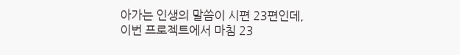아가는 인생의 말씀이 시편 23편인데, 이번 프로젝트에서 마침 23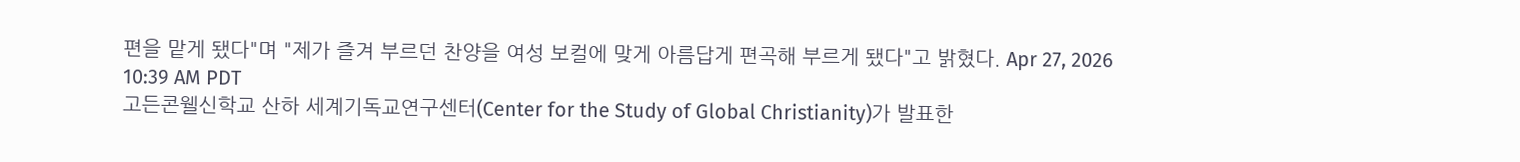편을 맡게 됐다"며 "제가 즐겨 부르던 찬양을 여성 보컬에 맞게 아름답게 편곡해 부르게 됐다"고 밝혔다. Apr 27, 2026 10:39 AM PDT
고든콘웰신학교 산하 세계기독교연구센터(Center for the Study of Global Christianity)가 발표한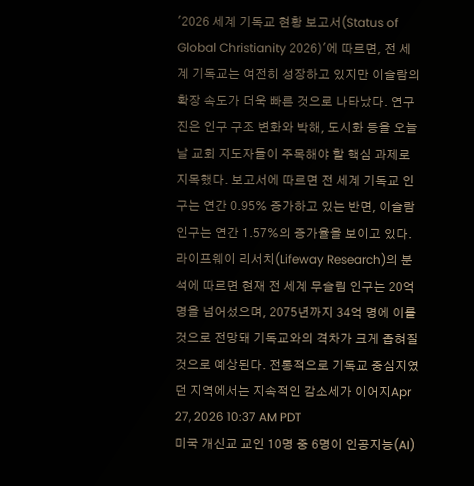'2026 세계 기독교 현황 보고서(Status of Global Christianity 2026)'에 따르면, 전 세계 기독교는 여전히 성장하고 있지만 이슬람의 확장 속도가 더욱 빠른 것으로 나타났다. 연구진은 인구 구조 변화와 박해, 도시화 등을 오늘날 교회 지도자들이 주목해야 할 핵심 과제로 지목했다. 보고서에 따르면 전 세계 기독교 인구는 연간 0.95% 증가하고 있는 반면, 이슬람 인구는 연간 1.57%의 증가율을 보이고 있다. 라이프웨이 리서치(Lifeway Research)의 분석에 따르면 현재 전 세계 무슬림 인구는 20억 명을 넘어섰으며, 2075년까지 34억 명에 이를 것으로 전망돼 기독교와의 격차가 크게 좁혀질 것으로 예상된다. 전통적으로 기독교 중심지였던 지역에서는 지속적인 감소세가 이어지Apr 27, 2026 10:37 AM PDT
미국 개신교 교인 10명 중 6명이 인공지능(AI)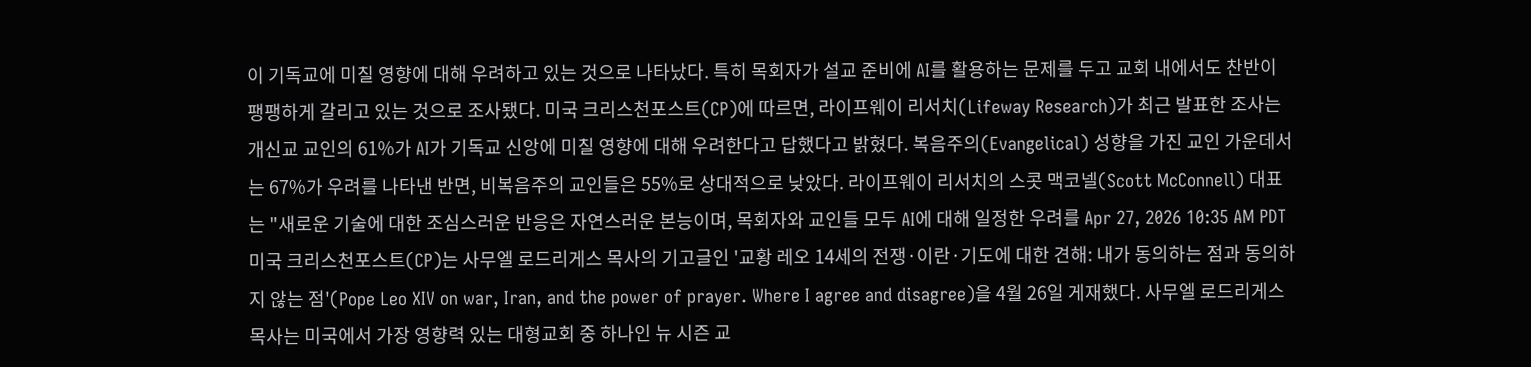이 기독교에 미칠 영향에 대해 우려하고 있는 것으로 나타났다. 특히 목회자가 설교 준비에 AI를 활용하는 문제를 두고 교회 내에서도 찬반이 팽팽하게 갈리고 있는 것으로 조사됐다. 미국 크리스천포스트(CP)에 따르면, 라이프웨이 리서치(Lifeway Research)가 최근 발표한 조사는 개신교 교인의 61%가 AI가 기독교 신앙에 미칠 영향에 대해 우려한다고 답했다고 밝혔다. 복음주의(Evangelical) 성향을 가진 교인 가운데서는 67%가 우려를 나타낸 반면, 비복음주의 교인들은 55%로 상대적으로 낮았다. 라이프웨이 리서치의 스콧 맥코넬(Scott McConnell) 대표는 "새로운 기술에 대한 조심스러운 반응은 자연스러운 본능이며, 목회자와 교인들 모두 AI에 대해 일정한 우려를 Apr 27, 2026 10:35 AM PDT
미국 크리스천포스트(CP)는 사무엘 로드리게스 목사의 기고글인 '교황 레오 14세의 전쟁·이란·기도에 대한 견해: 내가 동의하는 점과 동의하지 않는 점'(Pope Leo XIV on war, Iran, and the power of prayer. Where I agree and disagree)을 4월 26일 게재했다. 사무엘 로드리게스 목사는 미국에서 가장 영향력 있는 대형교회 중 하나인 뉴 시즌 교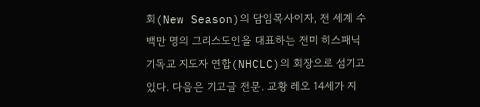회(New Season)의 담임목사이자, 전 세계 수백만 명의 그리스도인을 대표하는 전미 히스패닉 기독교 지도자 연합(NHCLC)의 회장으로 섬기고 있다. 다음은 기고글 전문. 교황 레오 14세가 지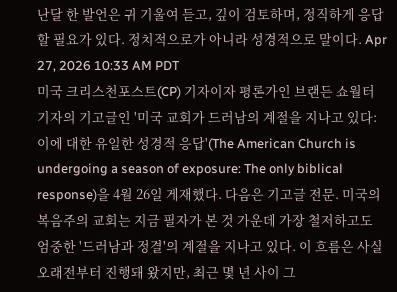난달 한 발언은 귀 기울여 듣고, 깊이 검토하며, 정직하게 응답할 필요가 있다. 정치적으로가 아니라 성경적으로 말이다. Apr 27, 2026 10:33 AM PDT
미국 크리스천포스트(CP) 기자이자 평론가인 브랜든 쇼월터 기자의 기고글인 '미국 교회가 드러남의 계절을 지나고 있다: 이에 대한 유일한 성경적 응답'(The American Church is undergoing a season of exposure: The only biblical response)을 4월 26일 게재했다. 다음은 기고글 전문. 미국의 복음주의 교회는 지금 필자가 본 것 가운데 가장 철저하고도 엄중한 '드러남과 정결'의 계절을 지나고 있다. 이 흐름은 사실 오래전부터 진행돼 왔지만, 최근 몇 년 사이 그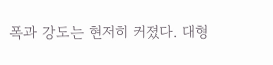폭과 강도는 현저히 커졌다. 대형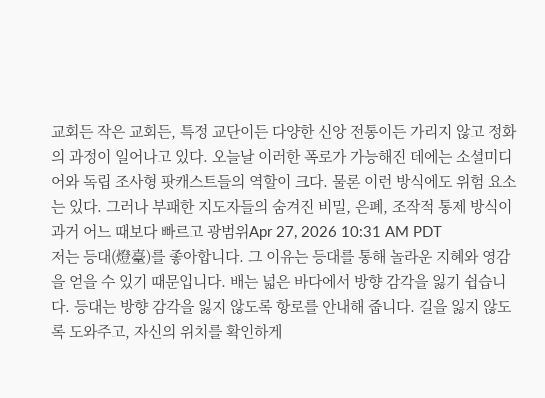교회든 작은 교회든, 특정 교단이든 다양한 신앙 전통이든 가리지 않고 정화의 과정이 일어나고 있다. 오늘날 이러한 폭로가 가능해진 데에는 소셜미디어와 독립 조사형 팟캐스트들의 역할이 크다. 물론 이런 방식에도 위험 요소는 있다. 그러나 부패한 지도자들의 숨겨진 비밀, 은폐, 조작적 통제 방식이 과거 어느 때보다 빠르고 광범위Apr 27, 2026 10:31 AM PDT
저는 등대(燈臺)를 좋아합니다. 그 이유는 등대를 통해 놀라운 지혜와 영감을 얻을 수 있기 때문입니다. 배는 넓은 바다에서 방향 감각을 잃기 쉽습니다. 등대는 방향 감각을 잃지 않도록 항로를 안내해 줍니다. 길을 잃지 않도록 도와주고, 자신의 위치를 확인하게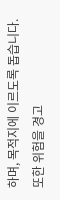하며, 목적지에 이르도록 돕습니다. 또한 위험을 경고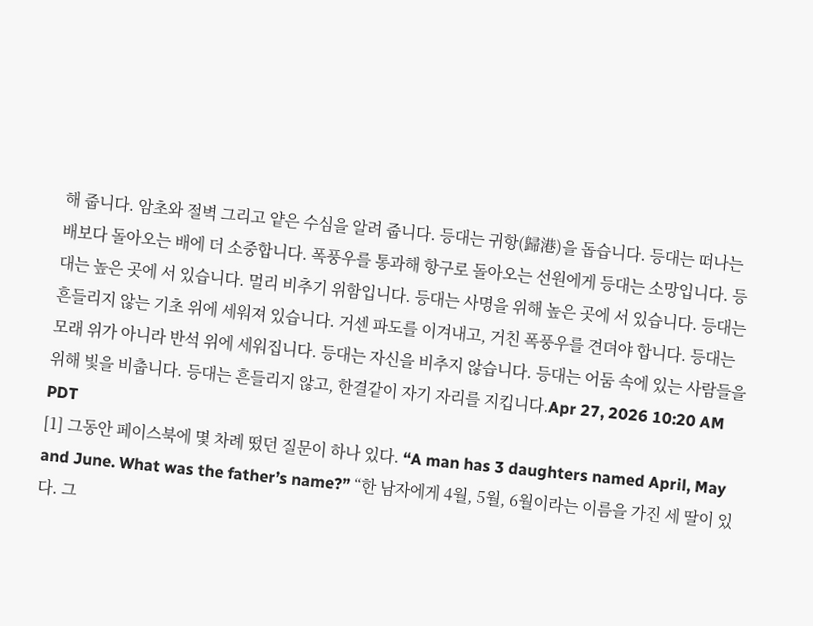해 줍니다. 암초와 절벽 그리고 얕은 수심을 알려 줍니다. 등대는 귀항(歸港)을 돕습니다. 등대는 떠나는 배보다 돌아오는 배에 더 소중합니다. 폭풍우를 통과해 항구로 돌아오는 선원에게 등대는 소망입니다. 등대는 높은 곳에 서 있습니다. 멀리 비추기 위함입니다. 등대는 사명을 위해 높은 곳에 서 있습니다. 등대는 흔들리지 않는 기초 위에 세워져 있습니다. 거센 파도를 이겨내고, 거친 폭풍우를 견뎌야 합니다. 등대는 모래 위가 아니라 반석 위에 세워집니다. 등대는 자신을 비추지 않습니다. 등대는 어둠 속에 있는 사람들을 위해 빛을 비춥니다. 등대는 흔들리지 않고, 한결같이 자기 자리를 지킵니다.Apr 27, 2026 10:20 AM PDT
[1] 그동안 페이스북에 몇 차례 떴던 질문이 하나 있다. “A man has 3 daughters named April, May and June. What was the father’s name?” “한 남자에게 4월, 5월, 6월이라는 이름을 가진 세 딸이 있다. 그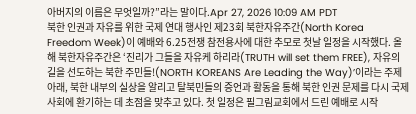아버지의 이름은 무엇일까?”라는 말이다.Apr 27, 2026 10:09 AM PDT
북한 인권과 자유를 위한 국제 연대 행사인 제23회 북한자유주간(North Korea Freedom Week)이 예배와 6.25전쟁 참전용사에 대한 추모로 첫날 일정을 시작했다. 올해 북한자유주간은 ‘진리가 그들을 자유케 하리라(TRUTH will set them FREE), 자유의 길을 선도하는 북한 주민들!(NORTH KOREANS Are Leading the Way)’이라는 주제 아래, 북한 내부의 실상을 알리고 탈북민들의 증언과 활동을 통해 북한 인권 문제를 다시 국제사회에 환기하는 데 초점을 맞추고 있다. 첫 일정은 필그림교회에서 드린 예배로 시작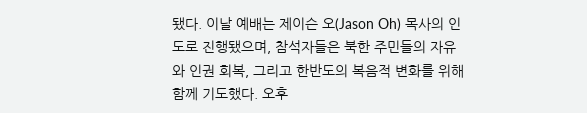됐다. 이날 예배는 제이슨 오(Jason Oh) 목사의 인도로 진행됐으며, 참석자들은 북한 주민들의 자유와 인권 회복, 그리고 한반도의 복음적 변화를 위해 함께 기도했다. 오후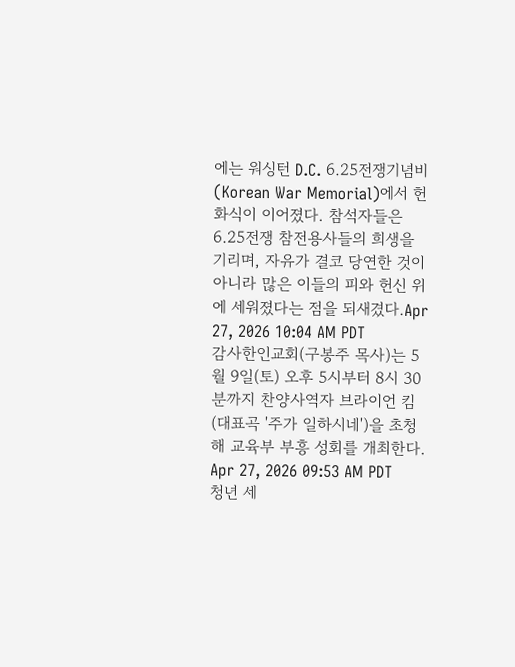에는 워싱턴 D.C. 6.25전쟁기념비(Korean War Memorial)에서 헌화식이 이어졌다. 참석자들은 6.25전쟁 참전용사들의 희생을 기리며, 자유가 결코 당연한 것이 아니라 많은 이들의 피와 헌신 위에 세워졌다는 점을 되새겼다.Apr 27, 2026 10:04 AM PDT
감사한인교회(구봉주 목사)는 5월 9일(토) 오후 5시부터 8시 30분까지 찬양사역자 브라이언 킴(대표곡 '주가 일하시네')을 초청해 교육부 부흥 성회를 개최한다. Apr 27, 2026 09:53 AM PDT
청년 세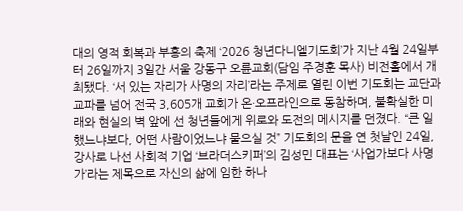대의 영적 회복과 부흥의 축제 ‘2026 청년다니엘기도회’가 지난 4월 24일부터 26일까지 3일간 서울 강동구 오륜교회(담임 주경훈 목사) 비전홀에서 개최됐다. ‘서 있는 자리가 사명의 자리’라는 주제로 열린 이번 기도회는 교단과 교파를 넘어 전국 3,605개 교회가 온·오프라인으로 동참하며, 불확실한 미래와 현실의 벽 앞에 선 청년들에게 위로와 도전의 메시지를 던졌다. “큰 일 했느냐보다, 어떤 사람이었느냐 물으실 것” 기도회의 문을 연 첫날인 24일, 강사로 나선 사회적 기업 ‘브라더스키퍼’의 김성민 대표는 ‘사업가보다 사명가’라는 제목으로 자신의 삶에 임한 하나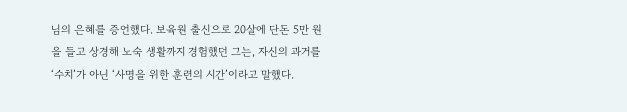님의 은혜를 증언했다. 보육원 출신으로 20살에 단돈 5만 원을 들고 상경해 노숙 생활까지 경험했던 그는, 자신의 과거를 ‘수치’가 아닌 ‘사명을 위한 훈련의 시간’이라고 말했다.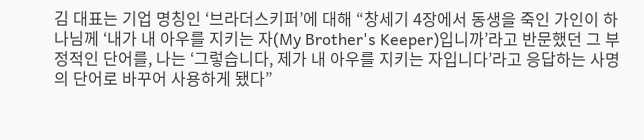김 대표는 기업 명칭인 ‘브라더스키퍼’에 대해 “창세기 4장에서 동생을 죽인 가인이 하나님께 ‘내가 내 아우를 지키는 자(My Brother's Keeper)입니까’라고 반문했던 그 부정적인 단어를, 나는 ‘그렇습니다, 제가 내 아우를 지키는 자입니다’라고 응답하는 사명의 단어로 바꾸어 사용하게 됐다”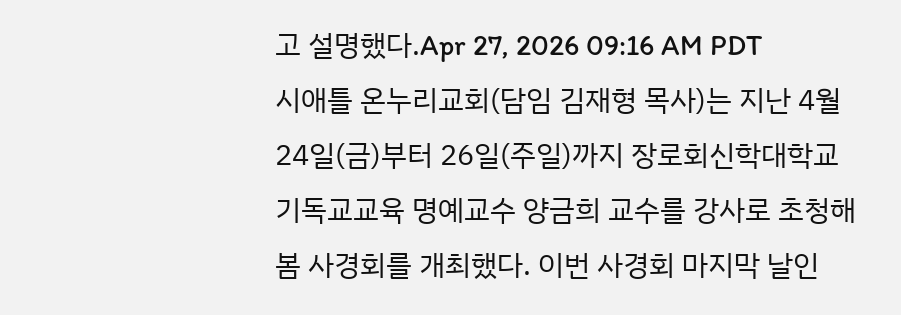고 설명했다.Apr 27, 2026 09:16 AM PDT
시애틀 온누리교회(담임 김재형 목사)는 지난 4월 24일(금)부터 26일(주일)까지 장로회신학대학교 기독교교육 명예교수 양금희 교수를 강사로 초청해 봄 사경회를 개최했다. 이번 사경회 마지막 날인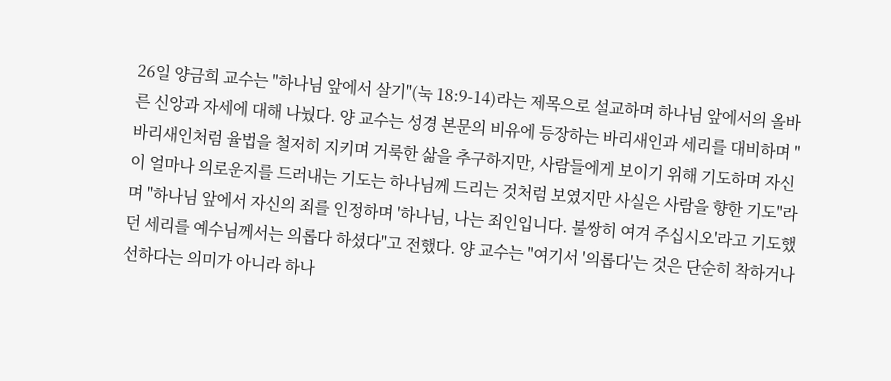26일 양금희 교수는 "하나님 앞에서 살기"(눅 18:9-14)라는 제목으로 설교하며 하나님 앞에서의 올바른 신앙과 자세에 대해 나눴다. 양 교수는 성경 본문의 비유에 등장하는 바리새인과 세리를 대비하며 "바리새인처럼 율법을 철저히 지키며 거룩한 삶을 추구하지만, 사람들에게 보이기 위해 기도하며 자신이 얼마나 의로운지를 드러내는 기도는 하나님께 드리는 것처럼 보였지만 사실은 사람을 향한 기도"라며 "하나님 앞에서 자신의 죄를 인정하며 '하나님, 나는 죄인입니다. 불쌍히 여겨 주십시오'라고 기도했던 세리를 예수님께서는 의롭다 하셨다"고 전했다. 양 교수는 "여기서 '의롭다'는 것은 단순히 착하거나 선하다는 의미가 아니라 하나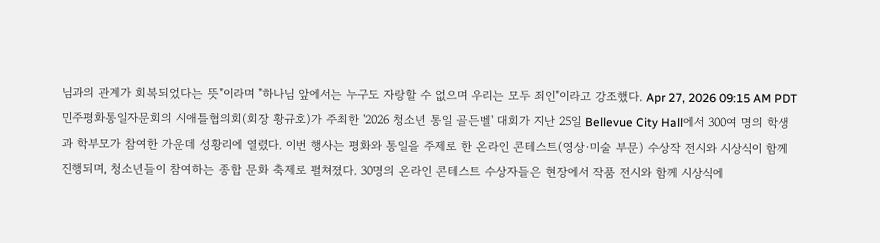님과의 관계가 회복되었다는 뜻"이라며 "하나님 앞에서는 누구도 자랑할 수 없으며 우리는 모두 죄인"이라고 강조했다. Apr 27, 2026 09:15 AM PDT
민주평화통일자문회의 시애틀협의회(회장 황규호)가 주최한 '2026 청소년 통일 골든벨' 대회가 지난 25일 Bellevue City Hall에서 300여 명의 학생과 학부모가 참여한 가운데 성황리에 열렸다. 이번 행사는 평화와 통일을 주제로 한 온라인 콘테스트(영상·미술 부문) 수상작 전시와 시상식이 함께 진행되며, 청소년들이 참여하는 종합 문화 축제로 펼쳐졌다. 30명의 온라인 콘테스트 수상자들은 현장에서 작품 전시와 함께 시상식에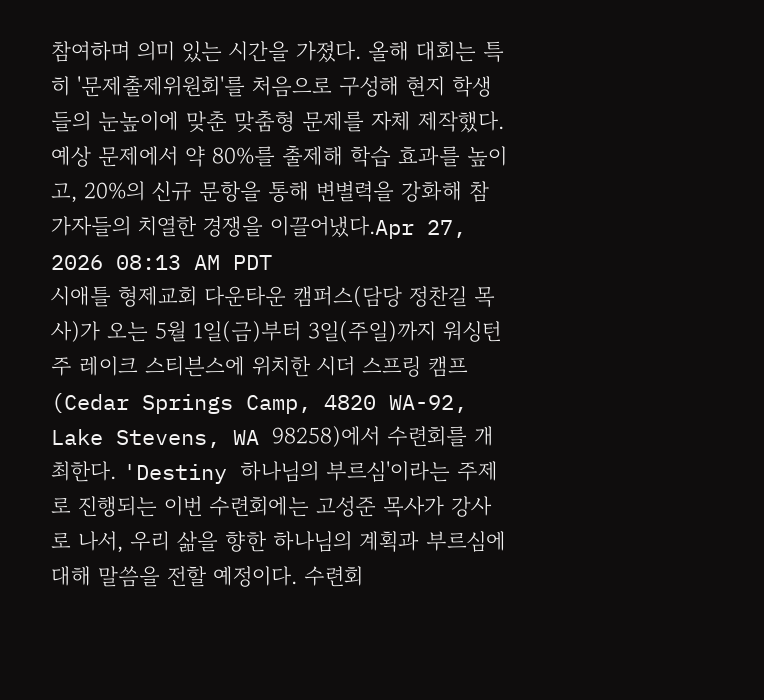참여하며 의미 있는 시간을 가졌다. 올해 대회는 특히 '문제출제위원회'를 처음으로 구성해 현지 학생들의 눈높이에 맞춘 맞춤형 문제를 자체 제작했다. 예상 문제에서 약 80%를 출제해 학습 효과를 높이고, 20%의 신규 문항을 통해 변별력을 강화해 참가자들의 치열한 경쟁을 이끌어냈다.Apr 27, 2026 08:13 AM PDT
시애틀 형제교회 다운타운 캠퍼스(담당 정찬길 목사)가 오는 5월 1일(금)부터 3일(주일)까지 워싱턴주 레이크 스티븐스에 위치한 시더 스프링 캠프(Cedar Springs Camp, 4820 WA-92, Lake Stevens, WA 98258)에서 수련회를 개최한다. 'Destiny 하나님의 부르심'이라는 주제로 진행되는 이번 수련회에는 고성준 목사가 강사로 나서, 우리 삶을 향한 하나님의 계획과 부르심에 대해 말씀을 전할 예정이다. 수련회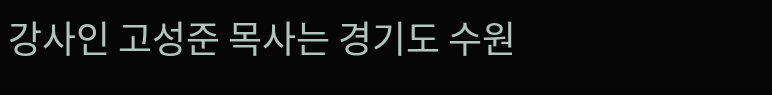강사인 고성준 목사는 경기도 수원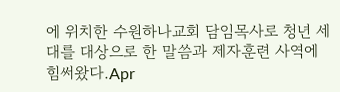에 위치한 수원하나교회 담임목사로 청년 세대를 대상으로 한 말씀과 제자훈련 사역에 힘써왔다.Apr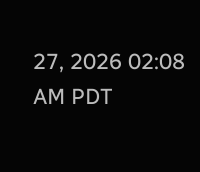27, 2026 02:08 AM PDT